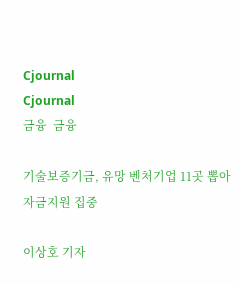Cjournal
Cjournal
금융  금융

기술보증기금, 유망 벤처기업 11곳 뽑아 자금지원 집중

이상호 기자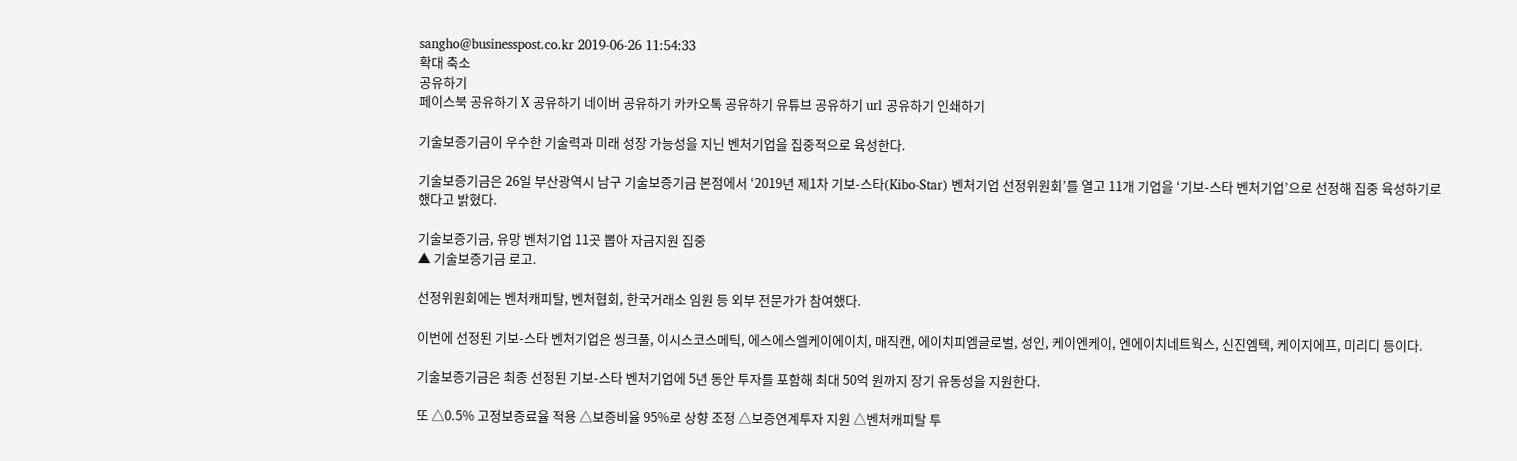sangho@businesspost.co.kr 2019-06-26 11:54:33
확대 축소
공유하기
페이스북 공유하기 X 공유하기 네이버 공유하기 카카오톡 공유하기 유튜브 공유하기 url 공유하기 인쇄하기

기술보증기금이 우수한 기술력과 미래 성장 가능성을 지닌 벤처기업을 집중적으로 육성한다.

기술보증기금은 26일 부산광역시 남구 기술보증기금 본점에서 ‘2019년 제1차 기보-스타(Kibo-Star) 벤처기업 선정위원회’를 열고 11개 기업을 ‘기보-스타 벤처기업’으로 선정해 집중 육성하기로 했다고 밝혔다.

기술보증기금, 유망 벤처기업 11곳 뽑아 자금지원 집중
▲ 기술보증기금 로고.

선정위원회에는 벤처캐피탈, 벤처협회, 한국거래소 임원 등 외부 전문가가 참여했다.

이번에 선정된 기보-스타 벤처기업은 씽크풀, 이시스코스메틱, 에스에스엘케이에이치, 매직캔, 에이치피엠글로벌, 성인, 케이엔케이, 엔에이치네트웍스, 신진엠텍, 케이지에프, 미리디 등이다.

기술보증기금은 최종 선정된 기보-스타 벤처기업에 5년 동안 투자를 포함해 최대 50억 원까지 장기 유동성을 지원한다.

또 △0.5% 고정보증료율 적용 △보증비율 95%로 상향 조정 △보증연계투자 지원 △벤처캐피탈 투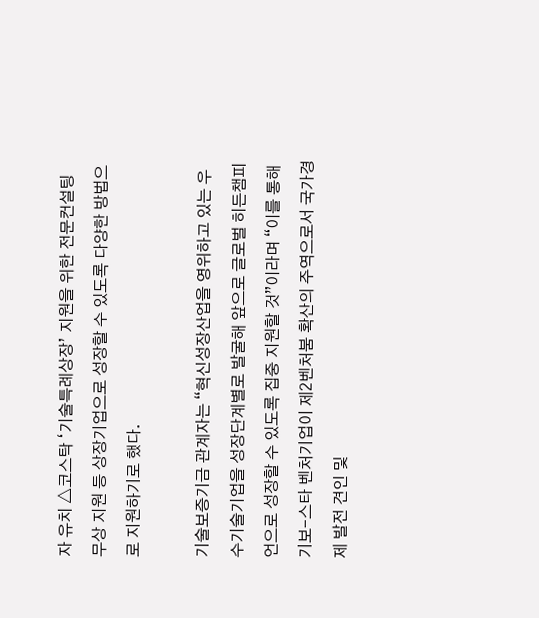자 유치 △코스탁 ‘기술특례상장’ 지원을 위한 전문컨설팅 무상 지원 등 상장기업으로 성장할 수 있도록 다양한 방법으로 지원하기로 했다.

기술보증기금 관계자는 “혁신성장산업을 영위하고 있는 우수기술기업을 성장단계별로 발굴해 앞으로 글로벌 히든챔피언으로 성장할 수 있도록 집중 지원할 것”이라며 “이를 통해 기보-스타 벤처기업이 제2벤처붐 확산의 주역으로서 국가경제 발전 견인 및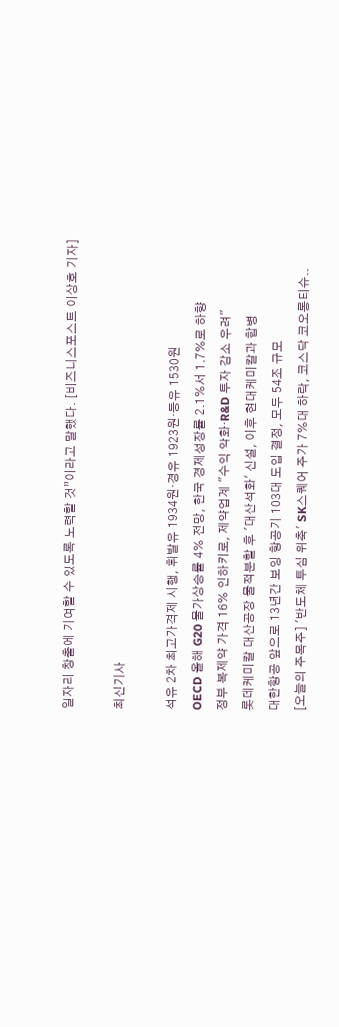일자리 창출에 기여할 수 있도록 노력할 것”이라고 말했다. [비즈니스포스트 이상호 기자]

최신기사

석유 2차 최고가격제 시행, 휘발유 1934원·경유 1923원·등유 1530원
OECD 올해 G20 물가상승률 4% 전망, 한국 경제성장률 2.1%서 1.7%로 하향
정부 복제약 가격 16% 인하키로, 제약업계 "수익 악화·R&D 투자 감소 우려"
롯데케미칼 대산공장 물적분할 후 '대산석화' 신설, 이후 현대케미칼과 합병
대한항공 앞으로 13년간 보잉 항공기 103대 도입 결정, 모두 54조 규모
[오늘의 주목주] '반도체 투심 위축' SK스퀘어 주가 7%대 하락, 코스닥 코오롱티슈..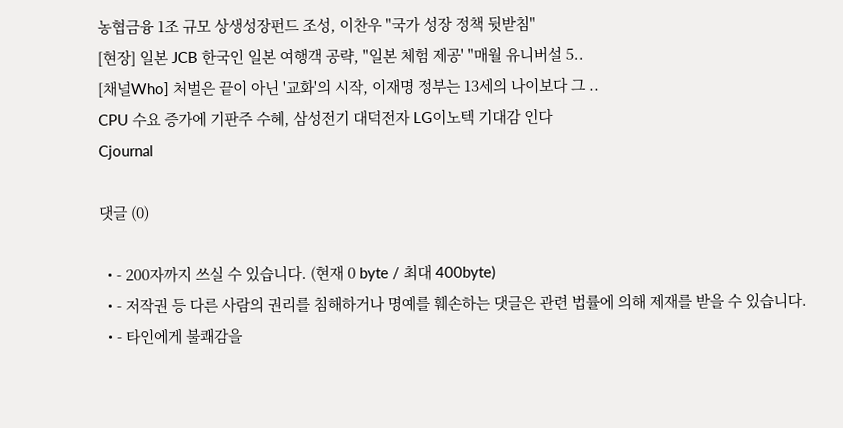농협금융 1조 규모 상생성장펀드 조성, 이찬우 "국가 성장 정책 뒷받침"
[현장] 일본 JCB 한국인 일본 여행객 공략, "일본 체험 제공' "매월 유니버설 5..
[채널Who] 처벌은 끝이 아닌 '교화'의 시작, 이재명 정부는 13세의 나이보다 그 ..
CPU 수요 증가에 기판주 수혜, 삼성전기 대덕전자 LG이노텍 기대감 인다
Cjournal

댓글 (0)

  • - 200자까지 쓰실 수 있습니다. (현재 0 byte / 최대 400byte)
  • - 저작권 등 다른 사람의 권리를 침해하거나 명예를 훼손하는 댓글은 관련 법률에 의해 제재를 받을 수 있습니다.
  • - 타인에게 불쾌감을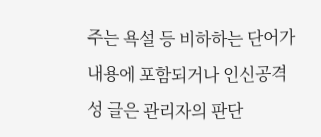주는 욕설 등 비하하는 단어가 내용에 포함되거나 인신공격성 글은 관리자의 판단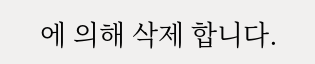에 의해 삭제 합니다.